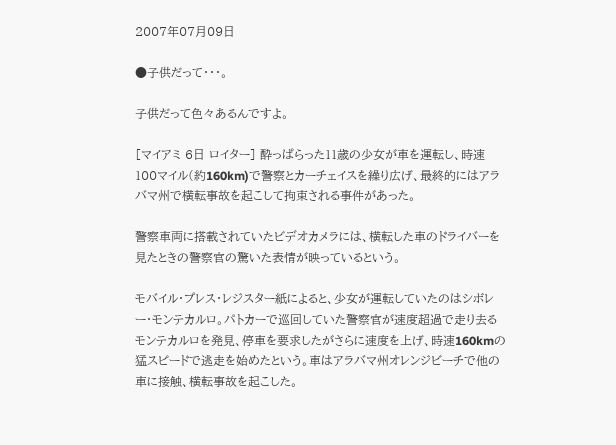2007年07月09日

●子供だって・・・。

子供だって色々あるんですよ。

[マイアミ 6日 ロイター] 酔っぱらった11歳の少女が車を運転し、時速100マイル(約160km)で警察とカーチェイスを繰り広げ、最終的にはアラバマ州で横転事故を起こして拘束される事件があった。

警察車両に搭載されていたビデオカメラには、横転した車のドライバーを見たときの警察官の驚いた表情が映っているという。

モバイル・プレス・レジスター紙によると、少女が運転していたのはシボレー・モンテカルロ。パトカーで巡回していた警察官が速度超過で走り去るモンテカルロを発見、停車を要求したがさらに速度を上げ、時速160kmの猛スピードで逃走を始めたという。車はアラバマ州オレンジビーチで他の車に接触、横転事故を起こした。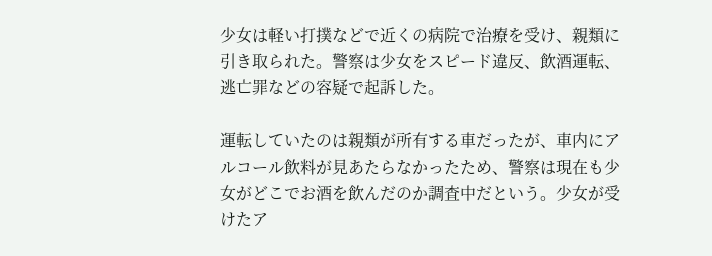少女は軽い打撲などで近くの病院で治療を受け、親類に引き取られた。警察は少女をスピード違反、飲酒運転、逃亡罪などの容疑で起訴した。

運転していたのは親類が所有する車だったが、車内にアルコール飲料が見あたらなかったため、警察は現在も少女がどこでお酒を飲んだのか調査中だという。少女が受けたア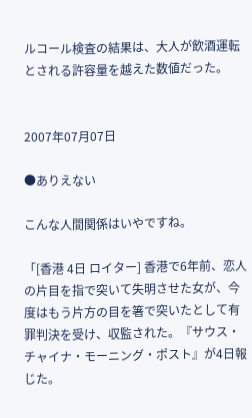ルコール検査の結果は、大人が飲酒運転とされる許容量を越えた数値だった。


2007年07月07日

●ありえない

こんな人間関係はいやですね。

「[香港 4日 ロイター] 香港で6年前、恋人の片目を指で突いて失明させた女が、今度はもう片方の目を箸で突いたとして有罪判決を受け、収監された。『サウス・チャイナ・モーニング・ポスト』が4日報じた。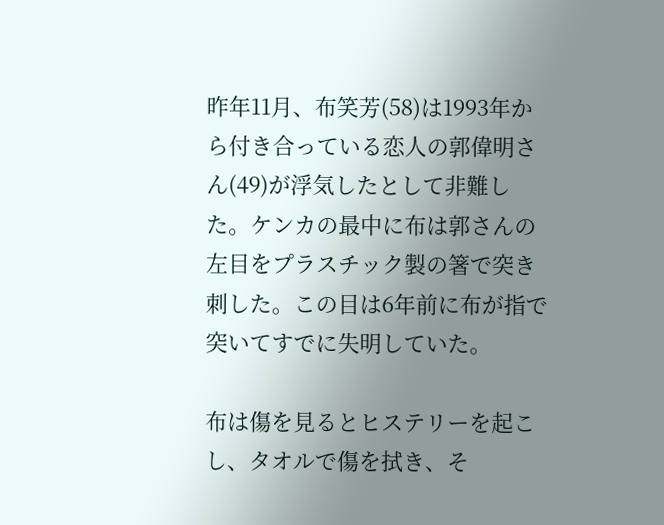昨年11月、布笑芳(58)は1993年から付き合っている恋人の郭偉明さん(49)が浮気したとして非難した。ケンカの最中に布は郭さんの左目をプラスチック製の箸で突き刺した。この目は6年前に布が指で突いてすでに失明していた。

布は傷を見るとヒステリーを起こし、タオルで傷を拭き、そ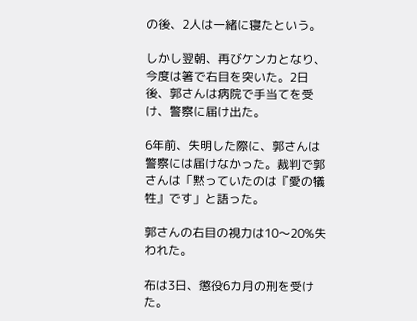の後、2人は一緒に寝たという。

しかし翌朝、再びケンカとなり、今度は箸で右目を突いた。2日後、郭さんは病院で手当てを受け、警察に届け出た。

6年前、失明した際に、郭さんは警察には届けなかった。裁判で郭さんは「黙っていたのは『愛の犠牲』です」と語った。

郭さんの右目の視力は10〜20%失われた。

布は3日、懲役6カ月の刑を受けた。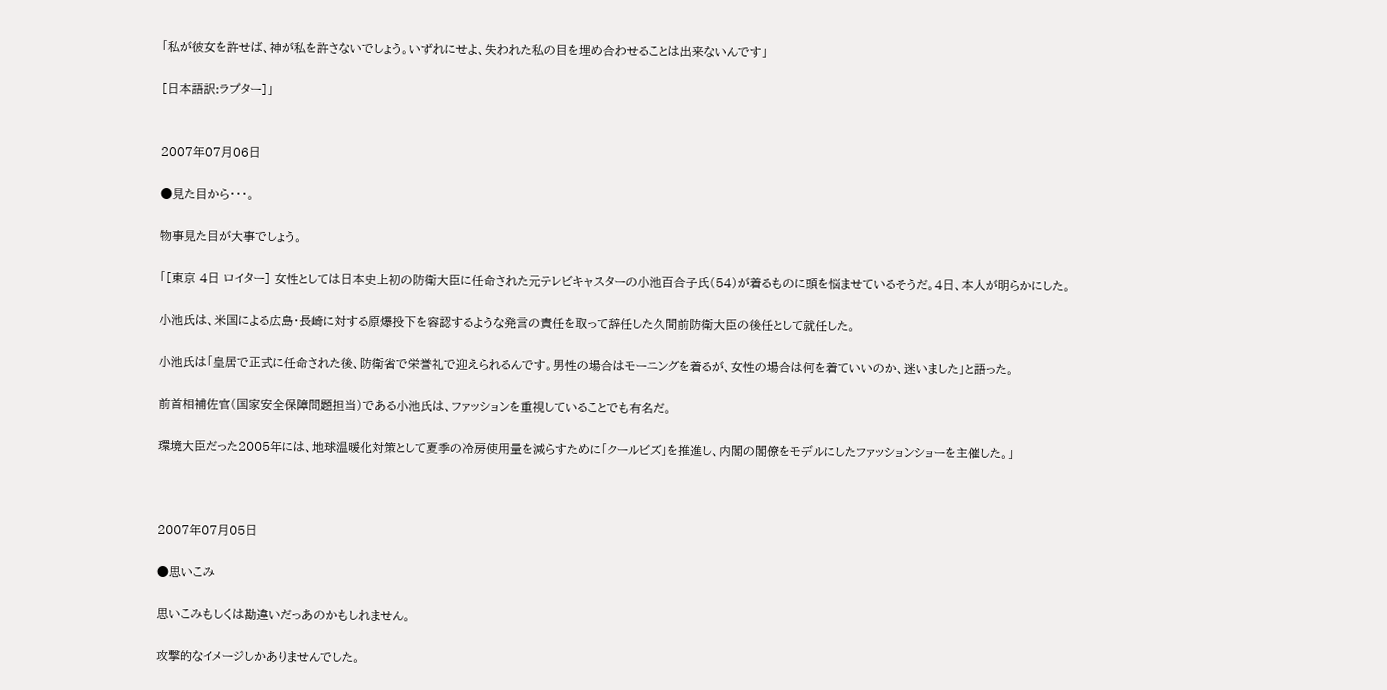「私が彼女を許せば、神が私を許さないでしょう。いずれにせよ、失われた私の目を埋め合わせることは出来ないんです」

[日本語訳:ラプター]」


2007年07月06日

●見た目から・・・。

物事見た目が大事でしょう。

「[東京 4日 ロイター] 女性としては日本史上初の防衛大臣に任命された元テレビキャスターの小池百合子氏(54)が着るものに頭を悩ませているそうだ。4日、本人が明らかにした。

小池氏は、米国による広島・長崎に対する原爆投下を容認するような発言の責任を取って辞任した久間前防衛大臣の後任として就任した。

小池氏は「皇居で正式に任命された後、防衛省で栄誉礼で迎えられるんです。男性の場合はモーニングを着るが、女性の場合は何を着ていいのか、迷いました」と語った。

前首相補佐官(国家安全保障問題担当)である小池氏は、ファッションを重視していることでも有名だ。

環境大臣だった2005年には、地球温暖化対策として夏季の冷房使用量を減らすために「クールビズ」を推進し、内閣の閣僚をモデルにしたファッションショーを主催した。」



2007年07月05日

●思いこみ

思いこみもしくは勘違いだっあのかもしれません。

攻撃的なイメージしかありませんでした。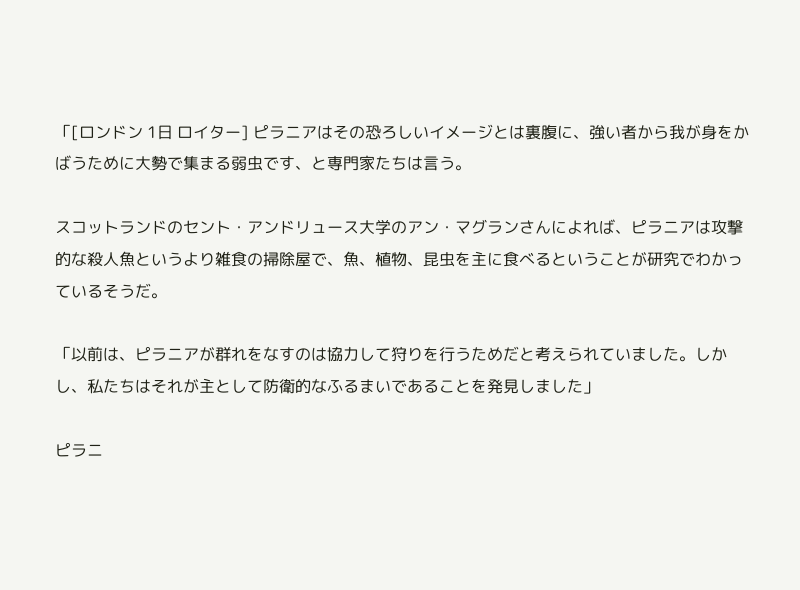「[ロンドン 1日 ロイター] ピラニアはその恐ろしいイメージとは裏腹に、強い者から我が身をかばうために大勢で集まる弱虫です、と専門家たちは言う。

スコットランドのセント・アンドリュース大学のアン・マグランさんによれば、ピラニアは攻撃的な殺人魚というより雑食の掃除屋で、魚、植物、昆虫を主に食べるということが研究でわかっているそうだ。

「以前は、ピラニアが群れをなすのは協力して狩りを行うためだと考えられていました。しかし、私たちはそれが主として防衛的なふるまいであることを発見しました」

ピラニ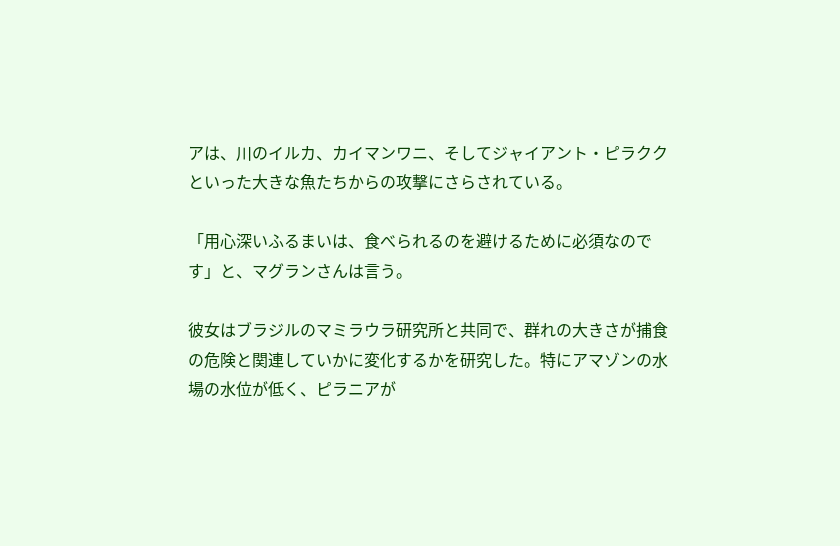アは、川のイルカ、カイマンワニ、そしてジャイアント・ピラククといった大きな魚たちからの攻撃にさらされている。

「用心深いふるまいは、食べられるのを避けるために必須なのです」と、マグランさんは言う。

彼女はブラジルのマミラウラ研究所と共同で、群れの大きさが捕食の危険と関連していかに変化するかを研究した。特にアマゾンの水場の水位が低く、ピラニアが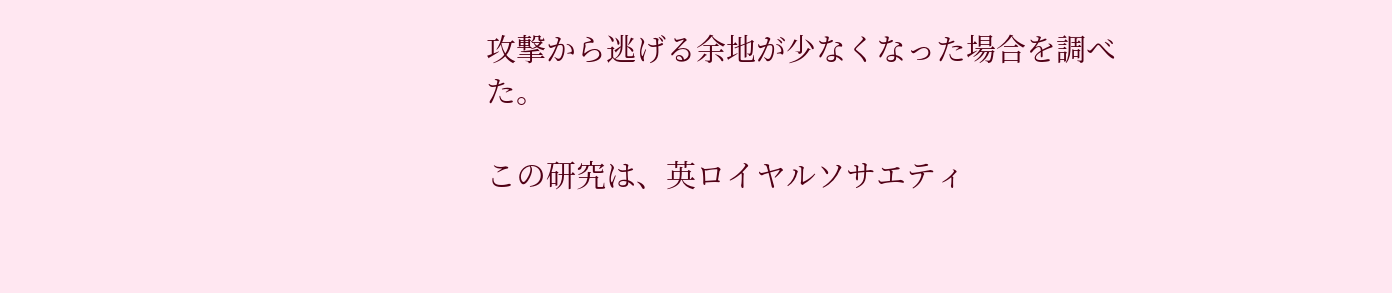攻撃から逃げる余地が少なくなった場合を調べた。

この研究は、英ロイヤルソサエティ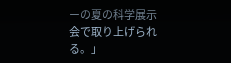ーの夏の科学展示会で取り上げられる。」